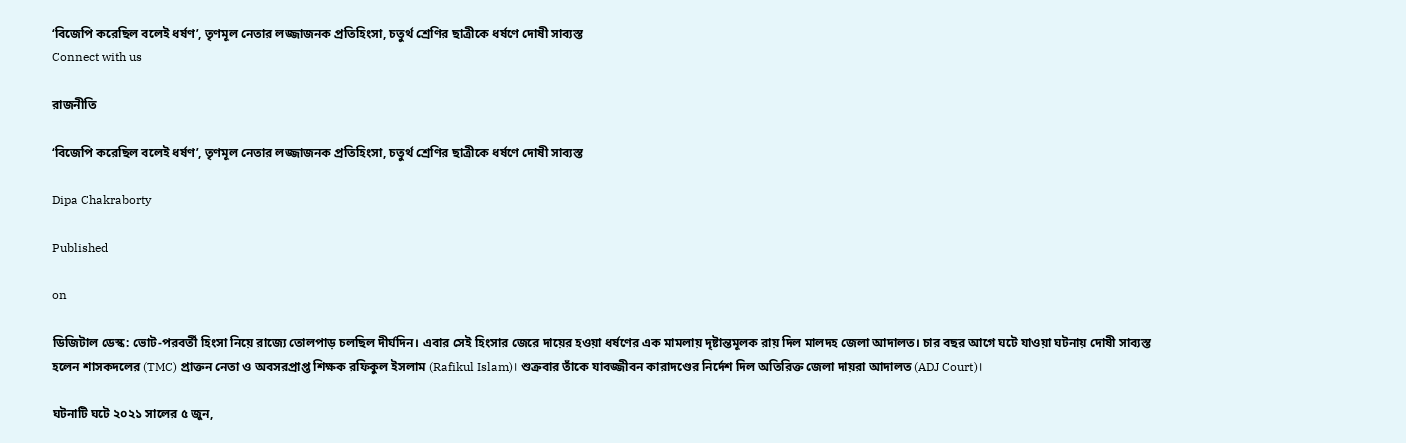‘বিজেপি করেছিল বলেই ধর্ষণ’, তৃণমূল নেতার লজ্জাজনক প্রতিহিংসা, চতুর্থ শ্রেণির ছাত্রীকে ধর্ষণে দোষী সাব্যস্ত
Connect with us

রাজনীতি

‘বিজেপি করেছিল বলেই ধর্ষণ’, তৃণমূল নেতার লজ্জাজনক প্রতিহিংসা, চতুর্থ শ্রেণির ছাত্রীকে ধর্ষণে দোষী সাব্যস্ত

Dipa Chakraborty

Published

on

ডিজিটাল ডেস্ক: ভোট-পরবর্তী হিংসা নিয়ে রাজ্যে তোলপাড় চলছিল দীর্ঘদিন। এবার সেই হিংসার জেরে দায়ের হওয়া ধর্ষণের এক মামলায় দৃষ্টান্তমূলক রায় দিল মালদহ জেলা আদালত। চার বছর আগে ঘটে যাওয়া ঘটনায় দোষী সাব্যস্ত হলেন শাসকদলের (TMC) প্রাক্তন নেতা ও অবসরপ্রাপ্ত শিক্ষক রফিকুল ইসলাম (Rafikul Islam)। শুক্রবার তাঁকে যাবজ্জীবন কারাদণ্ডের নির্দেশ দিল অতিরিক্ত জেলা দায়রা আদালত (ADJ Court)।

ঘটনাটি ঘটে ২০২১ সালের ৫ জুন,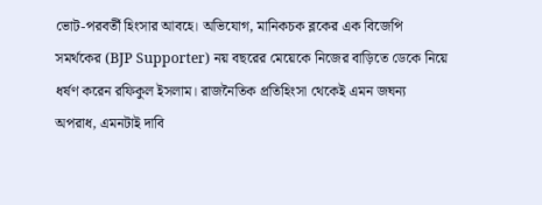ভোট-পরবর্তী হিংসার আবহে। অভিযোগ, মানিকচক ব্লকের এক বিজেপি সমর্থকের (BJP Supporter) নয় বছরের মেয়েকে নিজের বাড়িতে ডেকে নিয়ে ধর্ষণ করেন রফিকুল ইসলাম। রাজনৈতিক প্রতিহিংসা থেকেই এমন জঘন্য অপরাধ, এমনটাই দাবি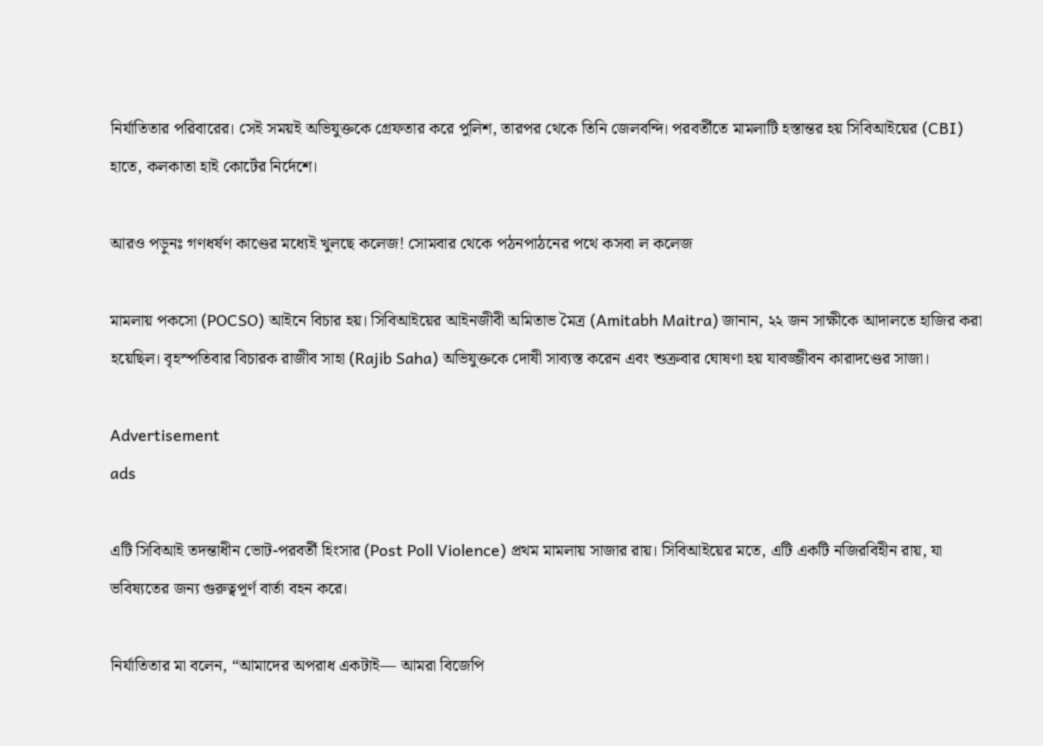নির্যাতিতার পরিবারের। সেই সময়ই অভিযুক্তকে গ্রেফতার করে পুলিশ, তারপর থেকে তিনি জেলবন্দি। পরবর্তীতে মামলাটি হস্তান্তর হয় সিবিআইয়ের (CBI) হাতে, কলকাতা হাই কোর্টের নির্দেশে।

আরও পড়ুনঃ গণধর্ষণ কাণ্ডের মধ্যেই খুলছে কলেজ! সোমবার থেকে পঠনপাঠনের পথে কসবা ল কলেজ

মামলায় পকসো (POCSO) আইনে বিচার হয়। সিবিআইয়ের আইনজীবী অমিতাভ মৈত্র (Amitabh Maitra) জানান, ২২ জন সাক্ষীকে আদালতে হাজির করা হয়েছিল। বৃহস্পতিবার বিচারক রাজীব সাহা (Rajib Saha) অভিযুক্তকে দোষী সাব্যস্ত করেন এবং শুক্রবার ঘোষণা হয় যাবজ্জীবন কারাদণ্ডের সাজা।

Advertisement
ads

এটি সিবিআই তদন্তাধীন ভোট-পরবর্তী হিংসার (Post Poll Violence) প্রথম মামলায় সাজার রায়। সিবিআইয়ের মতে, এটি একটি নজিরবিহীন রায়, যা ভবিষ্যতের জন্য গুরুত্বপূর্ণ বার্তা বহন করে।

নির্যাতিতার মা বলেন, “আমাদের অপরাধ একটাই— আমরা বিজেপি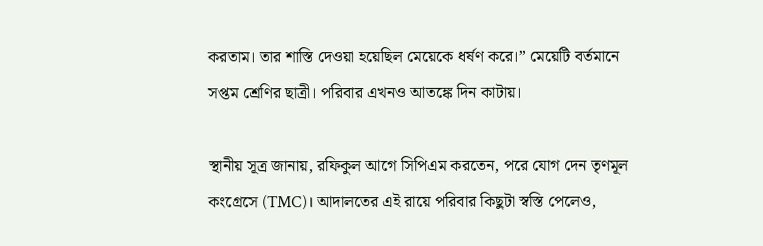করতাম। তার শাস্তি দেওয়া হয়েছিল মেয়েকে ধর্ষণ করে।” মেয়েটি বর্তমানে সপ্তম শ্রেণির ছাত্রী। পরিবার এখনও আতঙ্কে দিন কাটায়।

স্থানীয় সূত্র জানায়, রফিকুল আগে সিপিএম করতেন, পরে যোগ দেন তৃণমূল কংগ্রেসে (TMC)। আদালতের এই রায়ে পরিবার কিছুটা স্বস্তি পেলেও,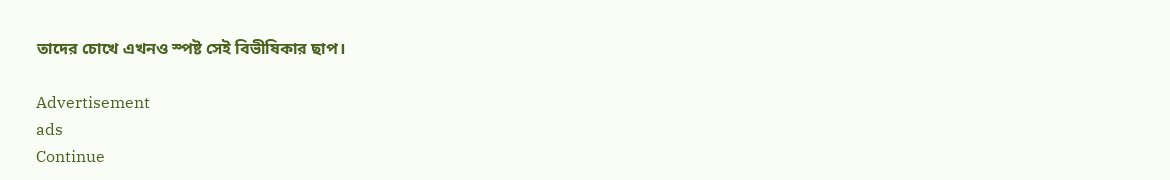তাদের চোখে এখনও স্পষ্ট সেই বিভীষিকার ছাপ।

Advertisement
ads
Continue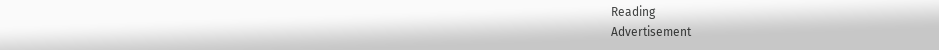Reading
Advertisement